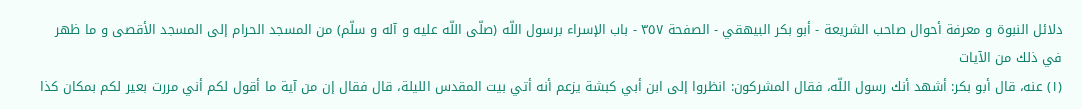دلائل النبوة و معرفة أحوال صاحب الشريعة - أبو بكر البيهقي - الصفحة ٣٥٧ - باب الإسراء برسول اللّه (صلّى اللّه عليه و آله و سلّم) من المسجد الحرام إلى المسجد الأقصى و ما ظهر في ذلك من الآيات
(١) عنه، قال أبو بكر: أشهد أنك رسول اللّه، فقال المشركون: انظروا إلى ابن أبي كبشة يزعم أنه أتي بيت المقدس الليلة، قال فقال إن من آية ما أقول لكم أني مررت بعير لكم بمكان كذا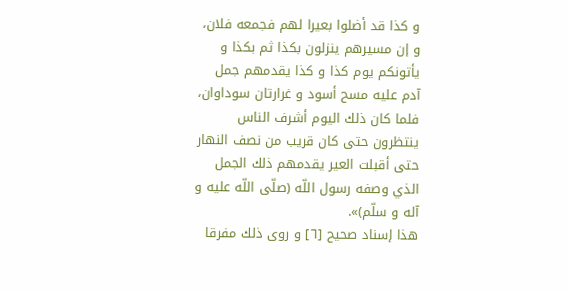و كذا قد أضلوا بعيرا لهم فجمعه فلان، و إن مسيرهم ينزلون بكذا ثم بكذا و يأتونكم يوم كذا و كذا يقدمهم جمل آدم عليه مسح أسود و غرارتان سوداوان، فلما كان ذلك اليوم أشرف الناس ينتظرون حتى كان قريب من نصف النهار حتى أقبلت العير يقدمهم ذلك الجمل الذي وصفه رسول اللّه (صلّى اللّه عليه و آله و سلّم)».
هذا إسناد صحيح [٦] و روى ذلك مفرقا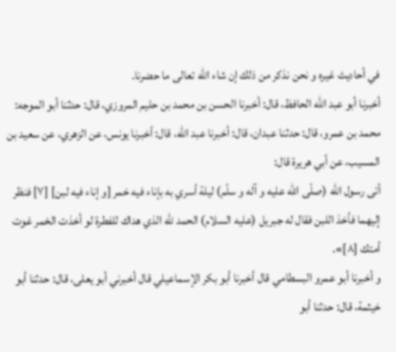في أحاديث غيره و نحن نذكر من ذلك إن شاء اللّه تعالى ما حضرنا.
أخبرنا أبو عبد اللّه الحافظ، قال: أخبرنا الحسن بن محمد بن حليم المروزي، قال: حدثنا أبو الموجه: محمد بن عمرو، قال: حدثنا عبدان، قال: أخبرنا عبد اللّه، قال: أخبرنا يونس، عن الزهري، عن سعيد بن المسيب، عن أبي هريرة قال:
أتى رسول اللّه (صلّى اللّه عليه و آله و سلّم) ليلة أسري به بإناء فيه خمر [و إناء فيه لبن] [٧] فنظر إليهما فأخذ اللبن فقال له جبريل (عليه السلام) الحمد للّه الذي هداك للفطرة لو أخذت الخمر غوت أمتك [٨]».
و أخبرنا أبو عمرو البسطامي قال أخبرنا أبو بكر الإسماعيلي قال أخبرني أبو يعلى، قال: حدثنا أبو خيثمة، قال: حدثنا أبو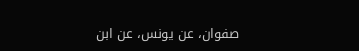صفوان، عن يونس، عن ابن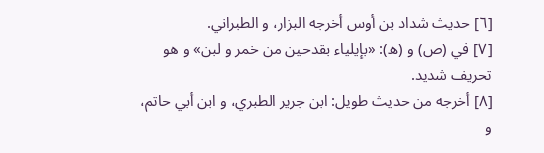[٦] حديث شداد بن أوس أخرجه البزار، و الطبراني.
[٧] في (ص) و (ه): «بإيلياء بقدحين من خمر و لبن» و هو تحريف شديد.
[٨] أخرجه من حديث طويل: ابن جرير الطبري، و ابن أبي حاتم، و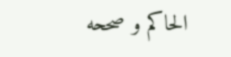الحاكم و صححه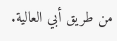من طريق أبي العالية.